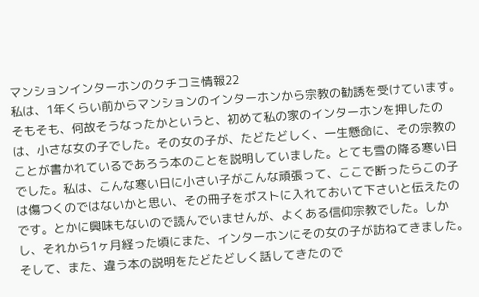マンションインターホンのクチコミ情報22
私は、1年くらい前からマンションのインターホンから宗教の勧誘を受けています。そもそも、何故そうなったかというと、初めて私の家のインターホンを押したのは、小さな女の子でした。その女の子が、たどたどしく、一生懸命に、その宗教のことが書かれているであろう本のことを説明していました。とても雪の降る寒い日でした。私は、こんな寒い日に小さい子がこんな頑張って、ここで断ったらこの子は傷つくのではないかと思い、その冊子をポストに入れておいて下さいと伝えたのです。とかに興味もないので読んでいませんが、よくある信仰宗教でした。しかし、それから1ヶ月経った頃にまた、インターホンにその女の子が訪ねてきました。そして、また、違う本の説明をたどたどしく話してきたので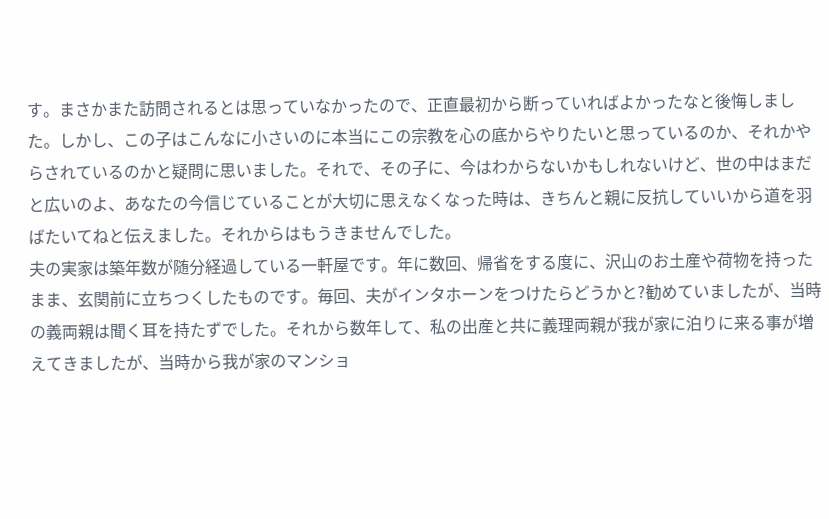す。まさかまた訪問されるとは思っていなかったので、正直最初から断っていればよかったなと後悔しました。しかし、この子はこんなに小さいのに本当にこの宗教を心の底からやりたいと思っているのか、それかやらされているのかと疑問に思いました。それで、その子に、今はわからないかもしれないけど、世の中はまだと広いのよ、あなたの今信じていることが大切に思えなくなった時は、きちんと親に反抗していいから道を羽ばたいてねと伝えました。それからはもうきませんでした。
夫の実家は築年数が随分経過している一軒屋です。年に数回、帰省をする度に、沢山のお土産や荷物を持ったまま、玄関前に立ちつくしたものです。毎回、夫がインタホーンをつけたらどうかと?勧めていましたが、当時の義両親は聞く耳を持たずでした。それから数年して、私の出産と共に義理両親が我が家に泊りに来る事が増えてきましたが、当時から我が家のマンショ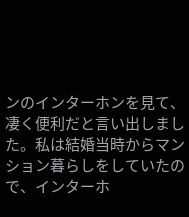ンのインターホンを見て、凄く便利だと言い出しました。私は結婚当時からマンション暮らしをしていたので、インターホ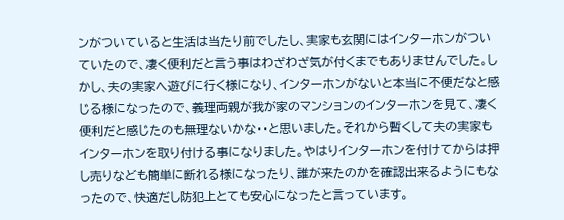ンがついていると生活は当たり前でしたし、実家も玄関にはインターホンがついていたので、凄く便利だと言う事はわざわざ気が付くまでもありませんでした。しかし、夫の実家へ遊びに行く様になり、インターホンがないと本当に不便だなと感じる様になったので、義理両親が我が家のマンションのインターホンを見て、凄く便利だと感じたのも無理ないかな・・と思いました。それから暫くして夫の実家もインターホンを取り付ける事になりました。やはりインターホンを付けてからは押し売りなども簡単に断れる様になったり、誰が来たのかを確認出来るようにもなったので、快適だし防犯上とても安心になったと言っています。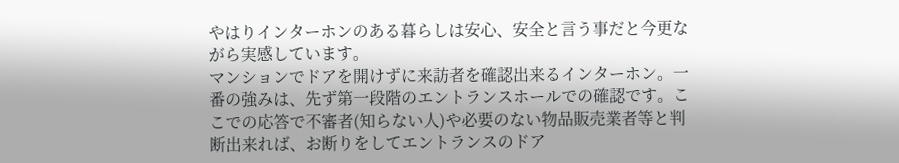やはりインターホンのある暮らしは安心、安全と言う事だと今更ながら実感しています。
マンションでドアを開けずに来訪者を確認出来るインターホン。一番の強みは、先ず第一段階のエントランスホールでの確認です。ここでの応答で不審者(知らない人)や必要のない物品販売業者等と判断出来れば、お断りをしてエントランスのドア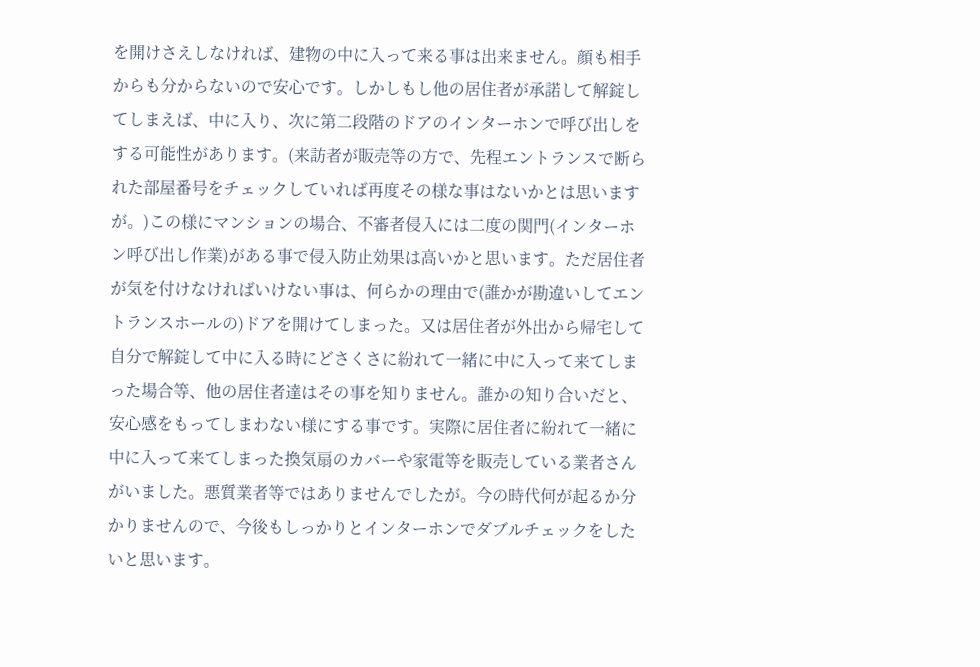を開けさえしなければ、建物の中に入って来る事は出来ません。顔も相手からも分からないので安心です。しかしもし他の居住者が承諾して解錠してしまえば、中に入り、次に第二段階のドアのインターホンで呼び出しをする可能性があります。(来訪者が販売等の方で、先程エントランスで断られた部屋番号をチェックしていれば再度その様な事はないかとは思いますが。)この様にマンションの場合、不審者侵入には二度の関門(インターホン呼び出し作業)がある事で侵入防止効果は高いかと思います。ただ居住者が気を付けなければいけない事は、何らかの理由で(誰かが勘違いしてエントランスホールの)ドアを開けてしまった。又は居住者が外出から帰宅して自分で解錠して中に入る時にどさくさに紛れて一緒に中に入って来てしまった場合等、他の居住者達はその事を知りません。誰かの知り合いだと、安心感をもってしまわない様にする事です。実際に居住者に紛れて一緒に中に入って来てしまった換気扇のカバーや家電等を販売している業者さんがいました。悪質業者等ではありませんでしたが。今の時代何が起るか分かりませんので、今後もしっかりとインターホンでダブルチェックをしたいと思います。